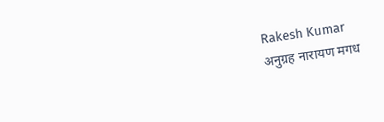Rakesh Kumar
अनुग्रह नारायण मगध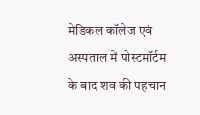मेडिकल कॉलेज एवं अस्पताल में पोस्टमॉर्टम के बाद शव की पहचान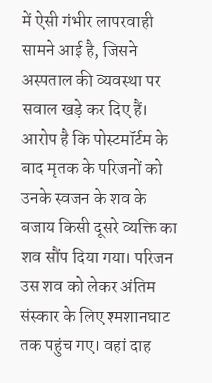में ऐसी गंभीर लापरवाही सामने आई है, जिसने अस्पताल की व्यवस्था पर सवाल खड़े कर दिए हैं। आरोप है कि पोस्टमॉर्टम के बाद मृतक के परिजनों को उनके स्वजन के शव के बजाय किसी दूसरे व्यक्ति का शव सौंप दिया गया। परिजन उस शव को लेकर अंतिम संस्कार के लिए श्मशानघाट तक पहुंच गए। वहां दाह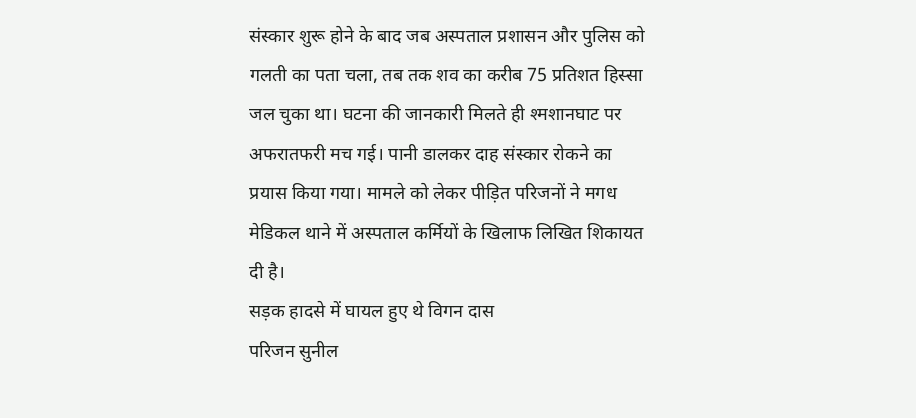संस्कार शुरू होने के बाद जब अस्पताल प्रशासन और पुलिस को गलती का पता चला, तब तक शव का करीब 75 प्रतिशत हिस्सा जल चुका था। घटना की जानकारी मिलते ही श्मशानघाट पर अफरातफरी मच गई। पानी डालकर दाह संस्कार रोकने का प्रयास किया गया। मामले को लेकर पीड़ित परिजनों ने मगध मेडिकल थाने में अस्पताल कर्मियों के खिलाफ लिखित शिकायत दी है।
सड़क हादसे में घायल हुए थे विगन दास
परिजन सुनील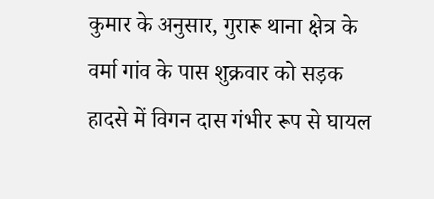कुमार के अनुसार, गुरारू थाना क्षेत्र के वर्मा गांव के पास शुक्रवार को सड़क हादसे में विगन दास गंभीर रूप से घायल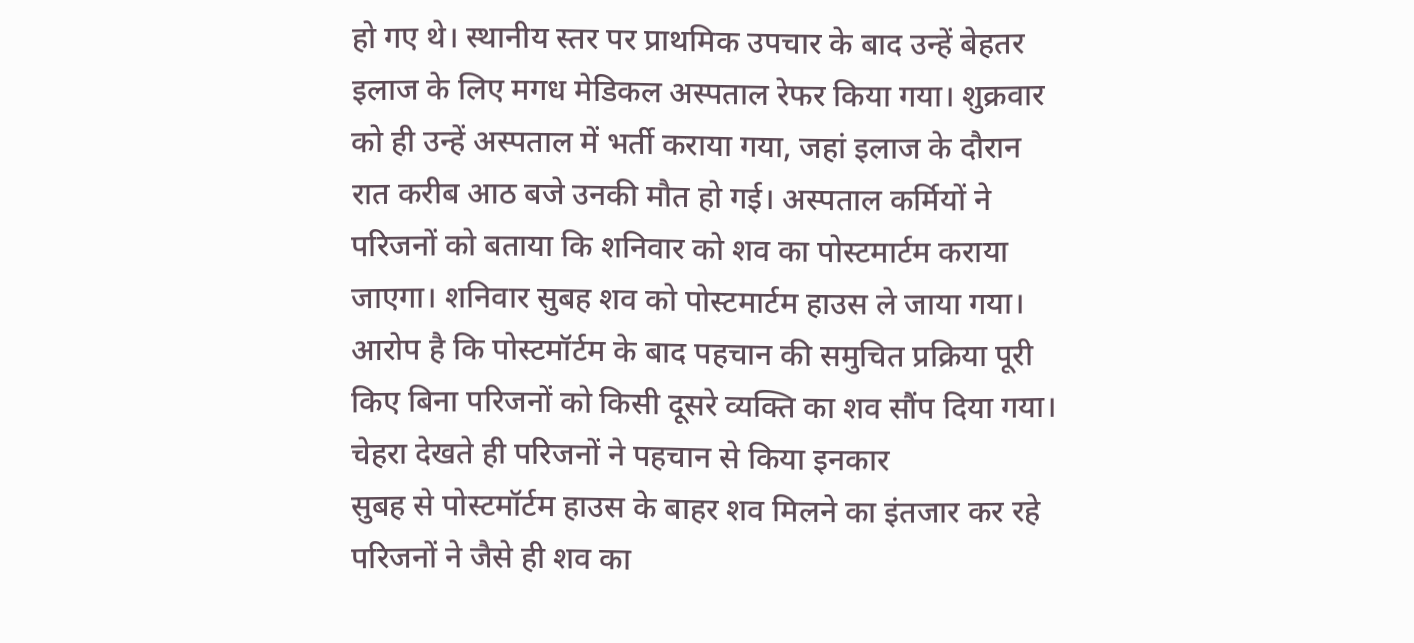हो गए थे। स्थानीय स्तर पर प्राथमिक उपचार के बाद उन्हें बेहतर इलाज के लिए मगध मेडिकल अस्पताल रेफर किया गया। शुक्रवार को ही उन्हें अस्पताल में भर्ती कराया गया, जहां इलाज के दौरान रात करीब आठ बजे उनकी मौत हो गई। अस्पताल कर्मियों ने परिजनों को बताया कि शनिवार को शव का पोस्टमार्टम कराया जाएगा। शनिवार सुबह शव को पोस्टमार्टम हाउस ले जाया गया। आरोप है कि पोस्टमॉर्टम के बाद पहचान की समुचित प्रक्रिया पूरी किए बिना परिजनों को किसी दूसरे व्यक्ति का शव सौंप दिया गया।
चेहरा देखते ही परिजनों ने पहचान से किया इनकार
सुबह से पोस्टमॉर्टम हाउस के बाहर शव मिलने का इंतजार कर रहे परिजनों ने जैसे ही शव का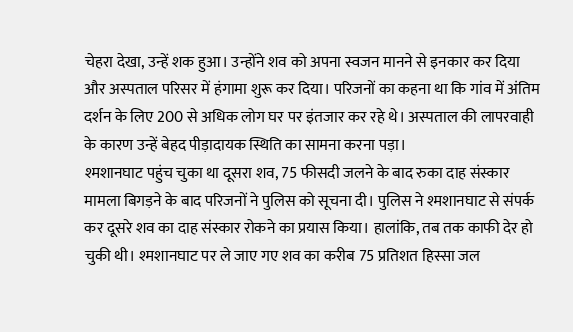चेहरा देखा, उन्हें शक हुआ। उन्होंने शव को अपना स्वजन मानने से इनकार कर दिया और अस्पताल परिसर में हंगामा शुरू कर दिया। परिजनों का कहना था कि गांव में अंतिम दर्शन के लिए 200 से अधिक लोग घर पर इंतजार कर रहे थे। अस्पताल की लापरवाही के कारण उन्हें बेहद पीड़ादायक स्थिति का सामना करना पड़ा।
श्मशानघाट पहुंच चुका था दूसरा शव, 75 फीसदी जलने के बाद रुका दाह संस्कार
मामला बिगड़ने के बाद परिजनों ने पुलिस को सूचना दी। पुलिस ने श्मशानघाट से संपर्क कर दूसरे शव का दाह संस्कार रोकने का प्रयास किया। हालांकि, तब तक काफी देर हो चुकी थी। श्मशानघाट पर ले जाए गए शव का करीब 75 प्रतिशत हिस्सा जल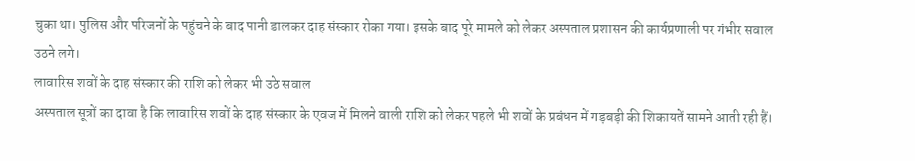चुका था। पुलिस और परिजनों के पहुंचने के बाद पानी डालकर दाह संस्कार रोका गया। इसके बाद पूरे मामले को लेकर अस्पताल प्रशासन की कार्यप्रणाली पर गंभीर सवाल उठने लगे।
लावारिस शवों के दाह संस्कार की राशि को लेकर भी उठे सवाल
अस्पताल सूत्रों का दावा है कि लावारिस शवों के दाह संस्कार के एवज में मिलने वाली राशि को लेकर पहले भी शवों के प्रबंधन में गड़बड़ी की शिकायतें सामने आती रही हैं।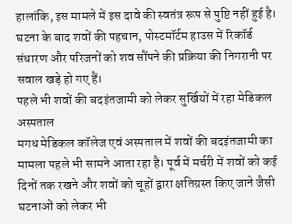हालांकि, इस मामले में इस दावे की स्वतंत्र रूप से पुष्टि नहीं हुई है। घटना के बाद शवों की पहचान, पोस्टमॉर्टम हाउस में रिकॉर्ड संधारण और परिजनों को शव सौंपने की प्रक्रिया की निगरानी पर सवाल खड़े हो गए हैं।
पहले भी शवों की बदइंतजामी को लेकर सुर्खियों में रहा मेडिकल अस्पताल
मगध मेडिकल कॉलेज एवं अस्पताल में शवों की बदइंतजामी का मामला पहले भी सामने आता रहा है। पूर्व में मर्चरी में शवों को कई दिनों तक रखने और शवों को चूहों द्वारा क्षतिग्रस्त किए जाने जैसी घटनाओं को लेकर भी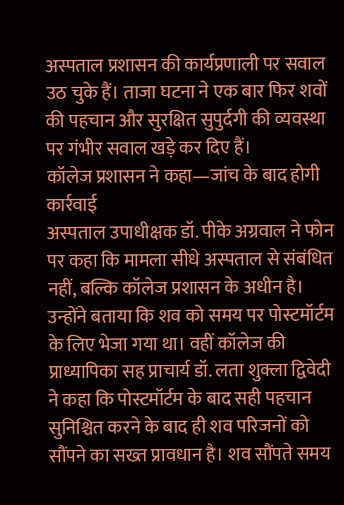अस्पताल प्रशासन की कार्यप्रणाली पर सवाल उठ चुके हैं। ताजा घटना ने एक बार फिर शवों की पहचान और सुरक्षित सुपुर्दगी की व्यवस्था पर गंभीर सवाल खड़े कर दिए हैं।
कॉलेज प्रशासन ने कहा—जांच के बाद होगी कार्रवाई
अस्पताल उपाधीक्षक डॉ. पीके अग्रवाल ने फोन पर कहा कि मामला सीधे अस्पताल से संबंधित नहीं, बल्कि कॉलेज प्रशासन के अधीन है। उन्होंने बताया कि शव को समय पर पोस्टमॉर्टम के लिए भेजा गया था। वहीं कॉलेज की प्राध्यापिका सह प्राचार्य डॉ. लता शुक्ला द्विवेदी ने कहा कि पोस्टमॉर्टम के बाद सही पहचान सुनिश्चित करने के बाद ही शव परिजनों को सौंपने का सख्त प्रावधान है। शव सौंपते समय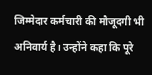जिम्मेदार कर्मचारी की मौजूदगी भी अनिवार्य है। उन्होंने कहा कि पूरे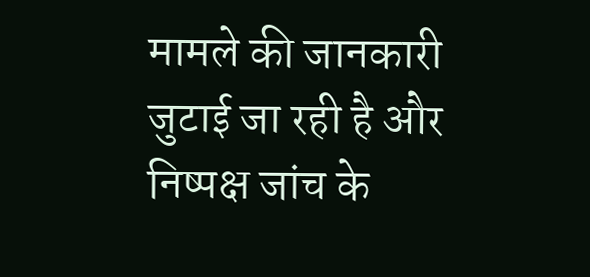मामले की जानकारी जुटाई जा रही है और निष्पक्ष जांच के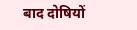बाद दोषियों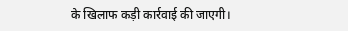के खिलाफ कड़ी कार्रवाई की जाएगी।